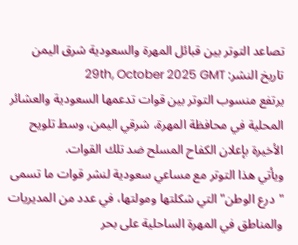تصاعد التوتر بين قبائل المهرة والسعودية شرق اليمن
تاريخ النشر: 29th, October 2025 GMT
يرتفع منسوب التوتر بين قوات تدعمها السعودية والعشائر المحلية في محافظة المهرة، شرقي اليمن، وسط تلويح الأخيرة بإعلان الكفاح المسلح ضد تلك القوات.
ويأتي هذا التوتر مع مساعي سعودية لنشر قوات ما تسمى "درع الوطن" التي شكلتها ومولتها، في عدد من المديريات والمناطق في المهرة الساحلية على بحر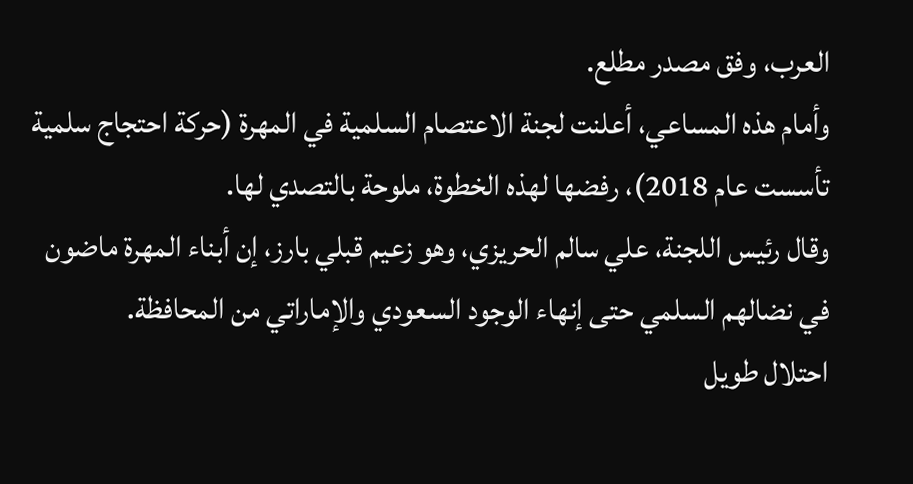العرب، وفق مصدر مطلع.
وأمام هذه المساعي، أعلنت لجنة الاعتصام السلمية في المهرة (حركة احتجاج سلمية تأسست عام 2018)، رفضها لهذه الخطوة، ملوحة بالتصدي لها.
وقال رئيس اللجنة، علي سالم الحريزي، وهو زعيم قبلي بارز، إن أبناء المهرة ماضون في نضالهم السلمي حتى إنهاء الوجود السعودي والإماراتي من المحافظة.
احتلال طويل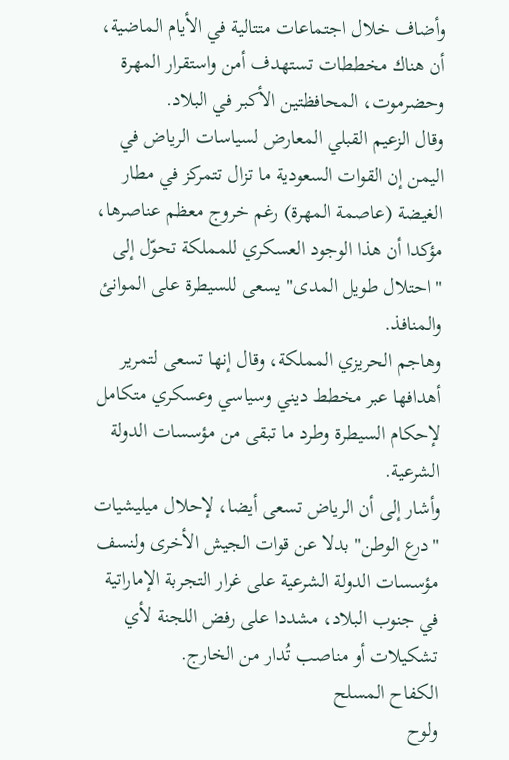وأضاف خلال اجتماعات متتالية في الأيام الماضية، أن هناك مخططات تستهدف أمن واستقرار المهرة وحضرموت، المحافظتين الأكبر في البلاد.
وقال الزعيم القبلي المعارض لسياسات الرياض في اليمن إن القوات السعودية ما تزال تتمركز في مطار الغيضة (عاصمة المهرة) رغم خروج معظم عناصرها، مؤكدا أن هذا الوجود العسكري للمملكة تحوّل إلى "احتلال طويل المدى" يسعى للسيطرة على الموانئ والمنافذ.
وهاجم الحريزي المملكة، وقال إنها تسعى لتمرير أهدافها عبر مخطط ديني وسياسي وعسكري متكامل لإحكام السيطرة وطرد ما تبقى من مؤسسات الدولة الشرعية.
وأشار إلى أن الرياض تسعى أيضا، لإحلال ميليشيات "درع الوطن" بدلا عن قوات الجيش الأخرى ولنسف مؤسسات الدولة الشرعية على غرار التجربة الإماراتية في جنوب البلاد، مشددا على رفض اللجنة لأي تشكيلات أو مناصب تُدار من الخارج.
الكفاح المسلح
ولوح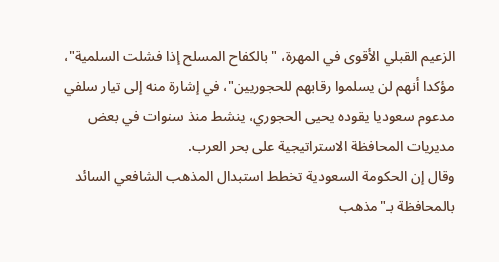الزعيم القبلي الأقوى في المهرة، "بالكفاح المسلح إذا فشلت السلمية"، مؤكدا أنهم لن يسلموا رقابهم للحجوريين"، في إشارة منه إلى تيار سلفي مدعوم سعوديا يقوده يحيى الحجوري، ينشط منذ سنوات في بعض مديريات المحافظة الاستراتيجية على بحر العرب.
وقال إن الحكومة السعودية تخطط استبدال المذهب الشافعي السائد بالمحافظة بـ"مذهب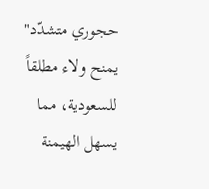حجوري متشدّد" يمنح ولاء مطلقاً للسعودية، مما يسهل الهيمنة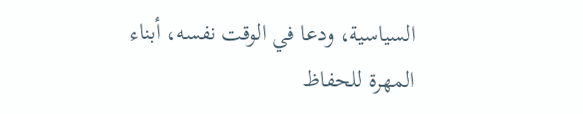السياسية، ودعا في الوقت نفسه، أبناء المهرة للحفاظ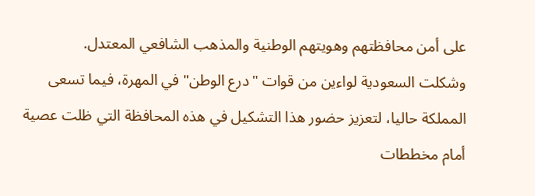على أمن محافظتهم وهويتهم الوطنية والمذهب الشافعي المعتدل.
وشكلت السعودية لواءين من قوات "درع الوطن" في المهرة، فيما تسعى المملكة حاليا، لتعزيز حضور هذا التشكيل في هذه المحافظة التي ظلت عصية أمام مخططات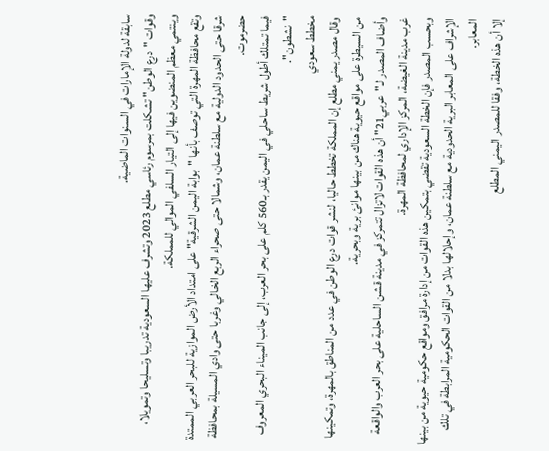سابقة لدولة الإمارات في السنوات الماضية.
وقوات "درع الوطن" تشكلت بمرسوم رئاسي مطلع 2023 وتشرف عليها السعودية تدريبا وتسليحا وتمويلا، وينتمي معظم المنضوين فيها إلى التيار السلفي الموالي للمملكة.
وتقع محافظة المهرة التي توصف بأنها "بوابة اليمن الشرقية" على امتداد الأرض الموازية للبحر العربي الممتدة شرقا حتى الحدود الدولية مع سلطنة عمان، وشمالا حتى صحراء الربع الخالي وغربا حتى وادي المسيلة بمحافظة حضرموت.
فيما تمتلك أطول شريط ساحلي في اليمن يقدر بـ560 كلم على بحر العرب، إلى جانب الميناء البحري المعروف "نشطون".
مخطط سعودي
وقال مصدر يمني مطلع إن المملكة تخطط حاليا، لنشر قوات درع الوطن في عدد من المناطق بالمهرة، وتمكينها من السيطرة على مواقع حيوية هناك من بينها موانئ برية وبحرية.
وأضاف المصدر لـ"عربي21" أن هذه القوات لاتزال تتمركز في مدينة قشن الساحلية على بحر العرب والواقعة غرب مدينة الغيضة، المركز الإداري لمحافظة المهرة.
وبحسب المصدر فإن الخطة السعودية تقضي بتمكين هذه القوات من إدارة مرافق ومواقع حكومية حيوية من بينها الإشراف على المعابر البرية الحدودية مع سلطنة عمان، وإحلالها بدلا من القوات الحكومية المرابطة في تلك المعابر.
إلا أن هذه الخطة، وفقا للمصدر اليمني المطلع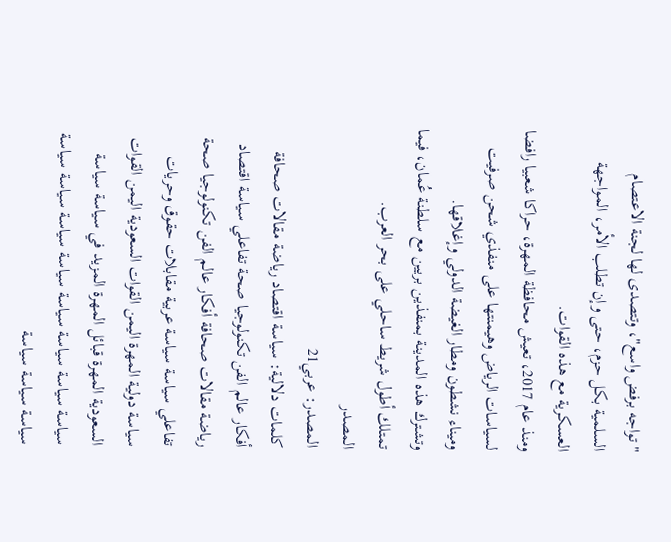"تواجه برفض واسع"، وتتصدى لها لجنة الاعتصام السلمية بكل حزم، حتى وإن تطلب الأمر، المواجهة العسكرية مع هذه القوات.
ومنذ عام 2017، تعيش محافظة المهرة، حراكا شعبيا رافضا لسياسات الرياض وهيمنتها على منفذي شحن صرفيت وميناء نشطون ومطار الغيضة الدولي وإغلاقها.
وتشترك هذه المدينة بمنفذين بريين مع سلطنة عُمان، فيما تمتلك أطول شريط ساحلي على بحر العرب.
المصدر
المصدر: عربي21
كلمات دلالية: سياسة اقتصاد رياضة مقالات صحافة أفكار عالم الفن تكنولوجيا صحة تفاعلي سياسة اقتصاد رياضة مقالات صحافة أفكار عالم الفن تكنولوجيا صحة تفاعلي سياسة سياسة عربية مقابلات حقوق وحريات سياسة دولية المهرة اليمن القوات السعودية اليمن القوات السعودية المهرة قبائل المهرة المزيد في سياسة سياسة سياسة سياسة سياسة سياسة سياسة سياسة سياسة سياسة سياسة سياسة سياسة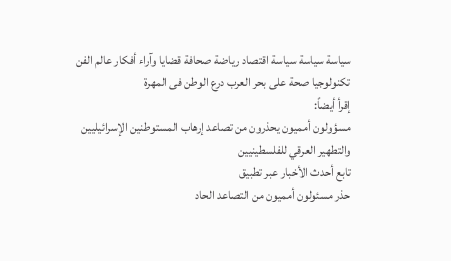سياسة سياسة سياسة اقتصاد رياضة صحافة قضايا وآراء أفكار عالم الفن تكنولوجيا صحة على بحر العرب درع الوطن فی المهرة
إقرأ أيضاً:
مسؤولون أمميون يحذرون من تصاعد إرهاب المستوطنين الإسرائيليين والتطهير العرقي للفلسطينيين
تابع أحدث الأخبار عبر تطبيق
حذر مسئولون أمميون من التصاعد الحاد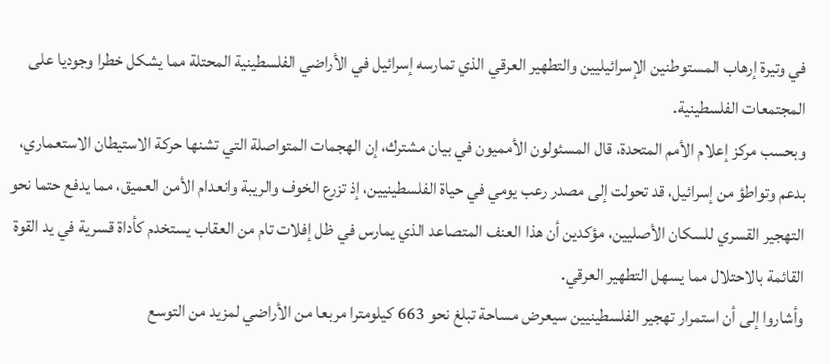في وتيرة إرهاب المستوطنين الإسرائيليين والتطهير العرقي الذي تمارسه إسرائيل في الأراضي الفلسطينية المحتلة مما يشكل خطرا وجوديا على المجتمعات الفلسطينية.
وبحسب مركز إعلام الأمم المتحدة، قال المسئولون الأمميون في بيان مشترك، إن الهجمات المتواصلة التي تشنها حركة الاستيطان الاستعماري، بدعم وتواطؤ من إسرائيل، قد تحولت إلى مصدر رعب يومي في حياة الفلسطينيين، إذ تزرع الخوف والريبة وانعدام الأمن العميق، مما يدفع حتما نحو التهجير القسري للسكان الأصليين، مؤكدين أن هذا العنف المتصاعد الذي يمارس في ظل إفلات تام من العقاب يستخدم كأداة قسرية في يد القوة القائمة بالاحتلال مما يسهل التطهير العرقي.
وأشاروا إلى أن استمرار تهجير الفلسطينيين سيعرض مساحة تبلغ نحو 663 كيلومترا مربعا من الأراضي لمزيد من التوسع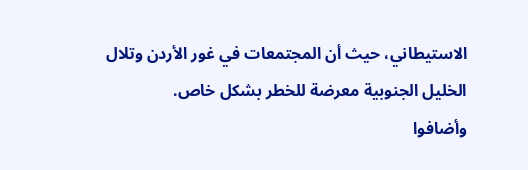الاستيطاني، حيث أن المجتمعات في غور الأردن وتلال الخليل الجنوبية معرضة للخطر بشكل خاص.
وأضافوا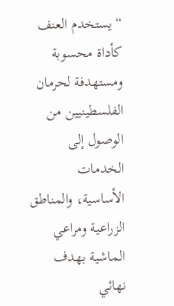“يستخدم العنف كأداة محسوبة ومستهدفة لحرمان الفلسطينيين من الوصول إلى الخدمات الأساسية، والمناطق الزراعية ومراعي الماشية بهدف نهائي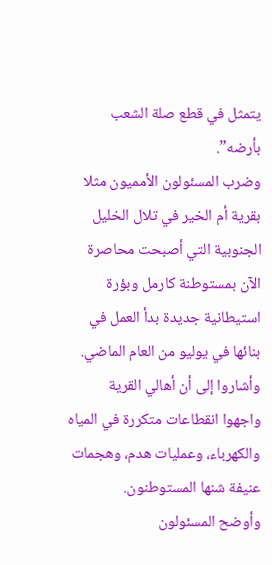يتمثل في قطع صلة الشعب بأرضه”.
وضرب المسئولون الأمميون مثلا بقرية أم الخير في تلال الخليل الجنوبية التي أصبحت محاصرة الآن بمستوطنة كارمل وبؤرة استيطانية جديدة بدأ العمل في بنائها في يوليو من العام الماضي.
وأشاروا إلى أن أهالي القرية واجهوا انقطاعات متكررة في المياه والكهرباء، وعمليات هدم، وهجمات عنيفة شنها المستوطنون.
وأوضح المسئولون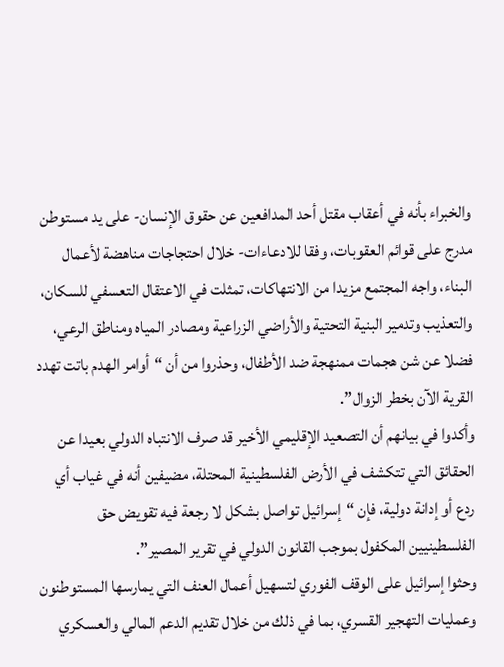والخبراء بأنه في أعقاب مقتل أحد المدافعين عن حقوق الإنسان- على يد مستوطن مدرج على قوائم العقوبات، وفقا للادعاءات- خلال احتجاجات مناهضة لأعمال البناء، واجه المجتمع مزيدا من الانتهاكات، تمثلت في الاعتقال التعسفي للسكان، والتعذيب وتدمير البنية التحتية والأراضي الزراعية ومصادر المياه ومناطق الرعي، فضلا عن شن هجمات ممنهجة ضد الأطفال، وحذروا من أن “أوامر الهدم باتت تهدد القرية الآن بخطر الزوال”.
وأكدوا في بيانهم أن التصعيد الإقليمي الأخير قد صرف الانتباه الدولي بعيدا عن الحقائق التي تتكشف في الأرض الفلسطينية المحتلة، مضيفين أنه في غياب أي ردع أو إدانة دولية، فإن “إسرائيل تواصل بشكل لا رجعة فيه تقويض حق الفلسطينيين المكفول بموجب القانون الدولي في تقرير المصير”.
وحثوا إسرائيل على الوقف الفوري لتسهيل أعمال العنف التي يمارسها المستوطنون وعمليات التهجير القسري، بما في ذلك من خلال تقديم الدعم المالي والعسكري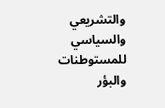والتشريعي والسياسي للمستوطنات والبؤر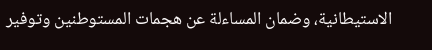الاستيطانية، وضمان المساءلة عن هجمات المستوطنين وتوفير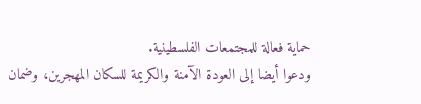حماية فعالة للمجتمعات الفلسطينية.
ودعوا أيضا إلى العودة الآمنة والكريمة للسكان المهجرين، وضمان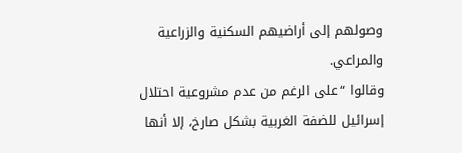وصولهم إلى أراضيهم السكنية والزراعية والمراعي.
وقالوا “على الرغم من عدم مشروعية احتلال إسرائيل للضفة الغربية بشكل صارخ، إلا أنها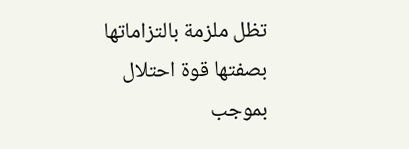تظل ملزمة بالتزاماتها بصفتها قوة احتلال بموجب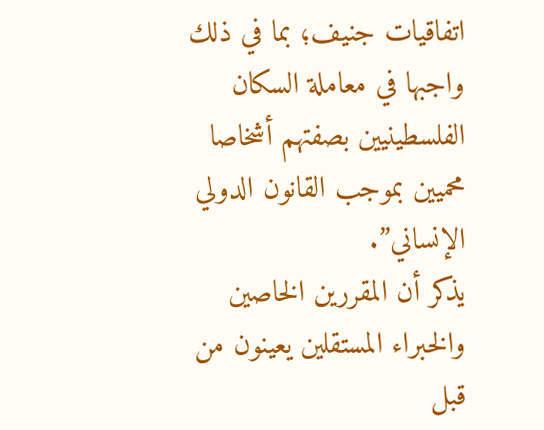اتفاقيات جنيف؛ بما في ذلك واجبها في معاملة السكان الفلسطينيين بصفتهم أشخاصا محميين بموجب القانون الدولي الإنساني”.
يذكر أن المقررين الخاصين والخبراء المستقلين يعينون من قبل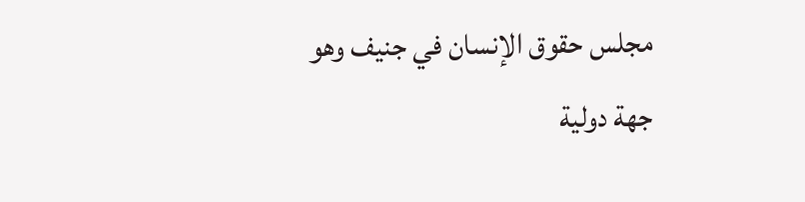مجلس حقوق الإنسان في جنيف وهو جهة دولية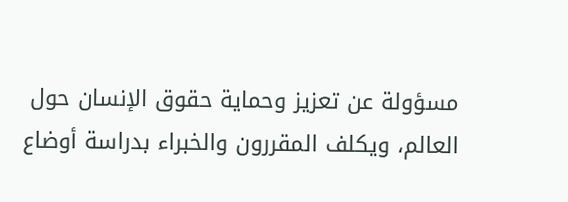مسؤولة عن تعزيز وحماية حقوق الإنسان حول العالم، ويكلف المقررون والخبراء بدراسة أوضاع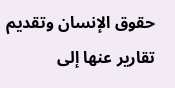حقوق الإنسان وتقديم تقارير عنها إلى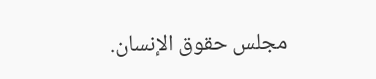مجلس حقوق الإنسان.